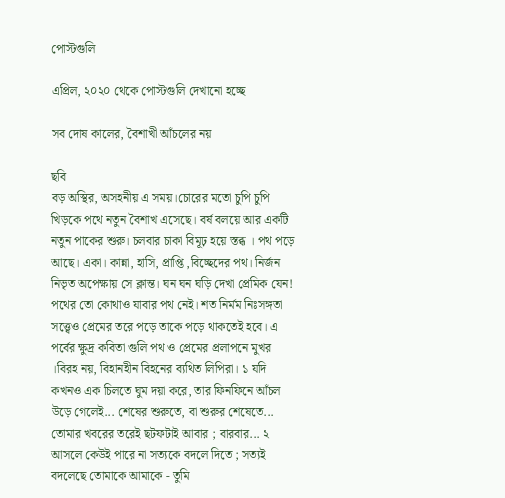পোস্টগুলি

এপ্রিল, ২০২০ থেকে পোস্টগুলি দেখানো হচ্ছে

সব দোষ কালের, বৈশাখী আঁচলের নয়

ছবি
বড় অস্থির, অসহনীয় এ সময়।চোরের মতো চুপি চুপি খিড়কে পথে নতুন বৈশাখ এসেছে। বর্ষ বলয়ে আর একটি নতুন পাকের শুরু। চলবার চাকা বিমূঢ় হয়ে স্তব্ধ । পথ পড়ে আছে। একা। কান্না, হাসি, প্রাপ্তি ,বিচ্ছেদের পথ। নির্জন নিভৃত অপেক্ষায় সে ক্লান্ত। ঘন ঘন ঘড়ি দেখা প্রেমিক যেন! পথে‌র তো কোথাও যাবার পথ নেই। শত নির্মম নিঃসঙ্গতা সত্ত্বেও প্রেমের তরে পড়ে তাকে পড়ে থাকতেই হবে। এ পর্বের ক্ষুদ্র কবিতা গুলি পথ ও প্রেমের প্রলাপনে মুখর ।বিরহ নয়, বিহানহীন বিহনের ব্যথিত লিপিরা। ১ যদি কখনও এক চিলতে ঘুম দয়া করে, তার ফিনফিনে আঁচল উড়ে গেলেই... শ‌েষের শুরুতে, বা শুরুর শেষেতে... তোমার খবরের তরেই ছটফটাই আবার ; বারবার... ২ আসলে কেউই পারে না সত্যকে বদলে দিতে ; সত্যই বদলেছে তোমাকে আমাকে - তুমি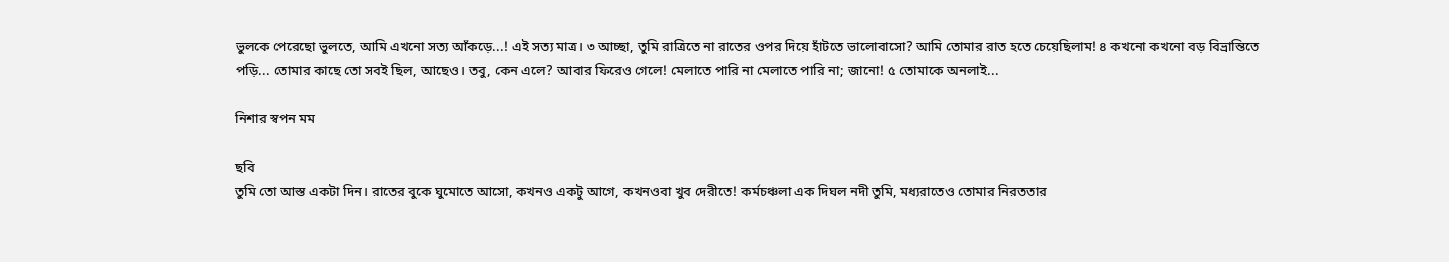ভুলকে পেরেছো ভুলতে, আমি এখনো সত্য আঁকড়ে...! এই সত্য মাত্র। ৩ আচ্ছা, তুমি রাত্রিতে না রাতের ওপর দিয়ে হাঁটতে ভালোবাসো? আমি তোমার রাত হতে চেয়েছিলাম! ৪ কখনো কখনো বড় বিভ্রান্তিতে পড়ি... তোমার কাছে তো সবই ছিল, আছেও। তবু, কেন এলে? আবার ফিরেও গেলে! মেলাতে পারি না মেলাতে পারি না; জানো! ৫ তোমাকে অনলাই...

নিশার স্বপন মম

ছবি
তুমি তো আস্ত একটা দিন। রাতের বুকে ঘুমোতে আসো, কখনও একটু আগে, কখনওবা খুব দেরীতে! কর্মচঞ্চলা এক দিঘল নদী তুমি, মধ্যরাতেও তোমার নিরততার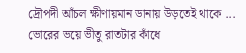দ্রৌপদী আঁচল ক্ষীণায়মান ডানায় উড়তেই থাকে ... ভোরের ভয়ে ভীতু রাতটার কাঁধে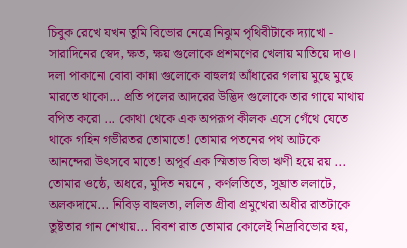চিবুক রেখে যখন তুমি বিভোর নেত্রে নিঝুম পৃথিবীটাকে দ্যাখো - সারাদিনের স্বেদ, ক্ষত, ক্ষয় গুলোকে প্রশমণের খেলায় মাতিয়ে দাও। দলা পাকানো বোবা কান্না গুলোকে বাহুলগ্ন আঁধারের গলায় মুছে মুছে মারতে থাকো... প্রতি পলের আদরের উদ্ভিদ গুলোকে তার গায়ে মাথায় বপিত করো ... কোথা থেকে এক অপরূপ কীলক এসে গেঁথে যেতে থাকে গহিন গভীরতর তোমাতে! তোমার পতনের পথ আটকে আনন্দেরা উৎসবে মাতে! অপূর্ব এক স্মিতাভ বিভা ঋণী হয়ে রয় ... তোমার ওষ্ঠে, অধরে, মুদিত নয়নে , কর্ণলতিতে, সুঘ্রাত ললাটে, অলকদামে... নিবিড় বাহুলতা, ললিত গ্রীবা প্রমুখেরা অধীর রাতটাকে তুষ্টতার গান শেখায়... বিবশ রাত তোমার কোলেই নিদ্রাবিভোর হয়,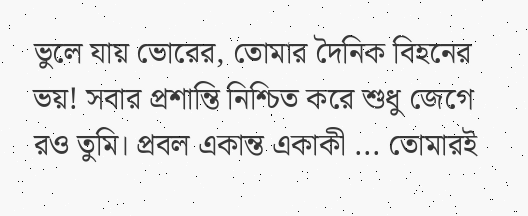ভুলে যায় ভোরের, তোমার দৈনিক বিহনের ভয়! সবার প্রশান্তি নিশ্চিত করে শুধু জেগে রও তুমি। প্রবল একান্ত একাকী ... তোমারই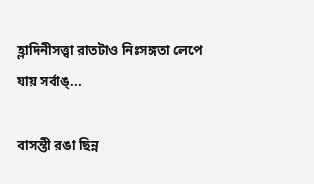হ্লাদিনী‌সত্ত্বা রাতটাও নিঃসঙ্গতা লেপে যায় সর্বাঙ্...

বাসন্তী রঙা ছিন্ন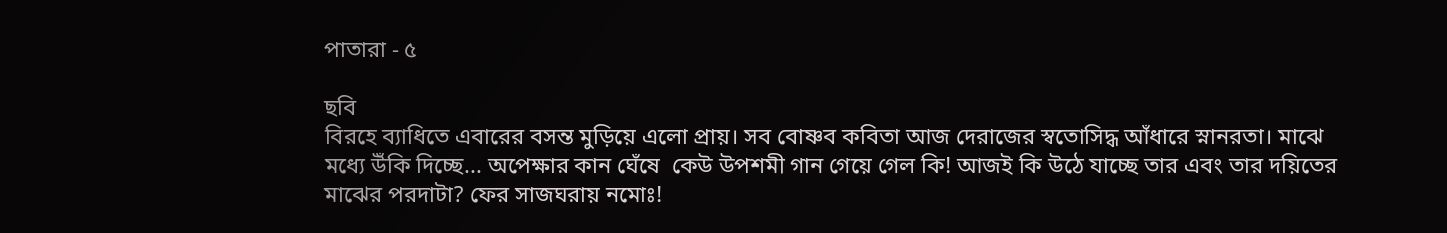পাতারা - ৫

ছবি
বিরহে ব্যাধিতে এবারের বসন্ত মুড়িয়ে এলো প্রায়। সব বোষ্ণব কবিতা আজ দেরাজের স্বতোসিদ্ধ আঁধারে স্নানরতা। মাঝে মধ্যে উঁকি দিচ্ছে... অপেক্ষার কান ঘেঁষে  কেউ উপশমী গান গেয়ে গেল কি! আজই কি উঠে যাচ্ছে তার এবং তার দয়িতের মাঝের পরদাটা? ফের সাজঘরায় নমোঃ!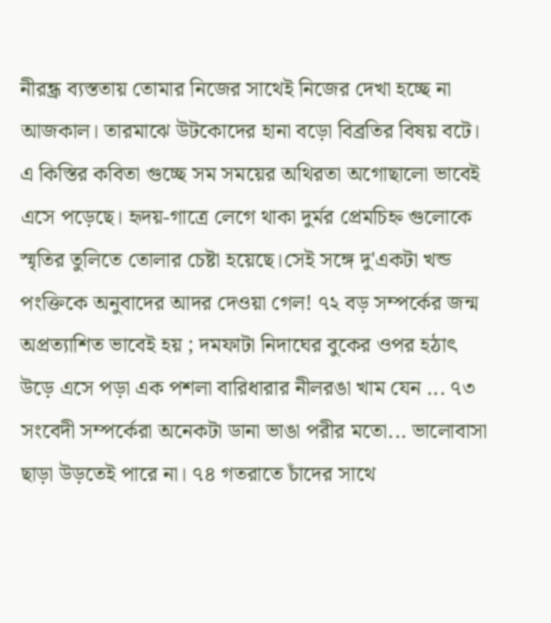নীরন্ধ্র ব্যস্ততায় তোমার নিজের সাথেই নিজের দেখা হচ্ছে না আজকাল। তারমাঝে উটকোদের হানা বড়ো বিব্রতির বিষয় বটে। এ কিস্তির কবিতা গুচ্ছে সম সময়ের অথিরতা অগোছালো ভাবেই এসে পড়েছে। হৃদয়-গাত্রে লেগে থাকা দুর্মর প্রেমচিহ্ন গুলোকে স্মৃতির তুলিতে তোলার চেষ্টা হয়েছে।সেই সঙ্গে দু'একটা খন্ড পংক্তিকে অনুবাদের আদর দেওয়া গেল! ৭২ বড় সম্পর্কের জন্ম অপ্রত্যাশিত ভাবেই হয় ; দমফাটা নিদাঘের বুকের ওপর হঠাৎ উড়ে এসে পড়া এক পশলা বারিধারার নীলরঙা খাম যেন ... ৭৩ সংবেদী সম্পর্কেরা অনেকটা ডানা ভাঙা পরীর মতো... ভালোবাসা ছাড়া উড়তেই পারে না। ৭৪ গতরাতে চাঁদের সাথে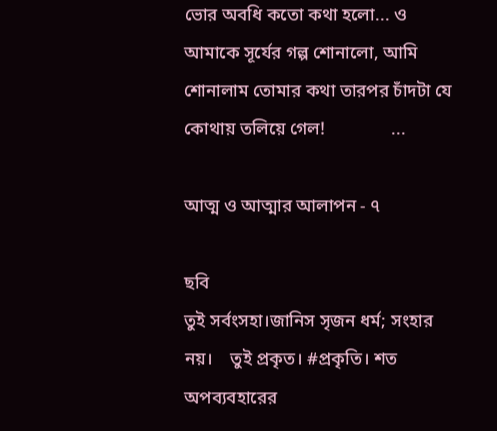ভোর অবধি কতো কথা হলো... ও আমাকে সূর্যের গল্প শোনালো, আমি শোনালাম তোমার কথা তারপর চাঁদটা যে কোথায় তলিয়ে গেল!               ...

আত্ম ও আত্মার আলাপন - ৭

ছবি
তুই সর্বংসহা।জানিস সৃজন ধর্ম; সংহার নয়।    তুই প্রকৃত। #প্রকৃতি। শত অপব্যবহারের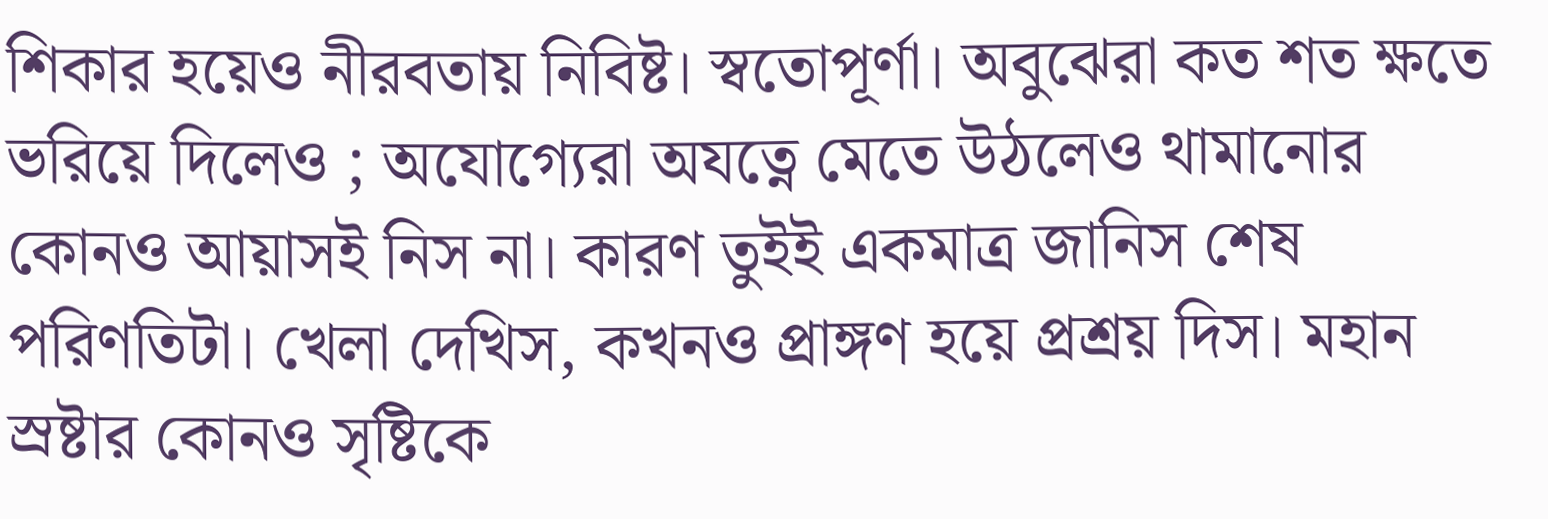শিকার হয়েও নীরবতায় নিবিষ্ট। স্বতোপূর্ণা। অবুঝেরা কত শত ক্ষতে ভরিয়ে দিলেও ; অযোগ্যেরা অযত্নে মেতে উঠলেও থামানোর কোনও আয়াসই নিস না। কারণ তুইই একমাত্র জানিস শেষ পরিণতিটা। খেলা দেখিস, কখনও প্রাঙ্গণ হয়ে প্রশ্রয় দিস। মহান স্রষ্টার কোনও সৃষ্টিকে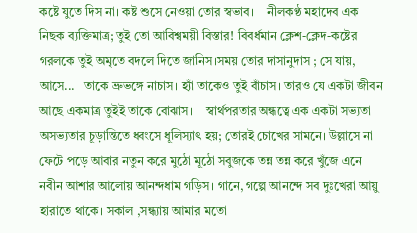কষ্টে যুতে দিস না। কষ্ট শুসে নেওয়া তোর স্বভাব।    নীলকণ্ঠ মহাদেব এক নিছক ব্যক্তিমাত্র; তুই তো আবিশ্বময়ী বিস্তার! বিবর্ধমান ক্লেশ-ক্লেদ-কষ্টের গরলকে তুই অমৃতে বদলে দিতে জানিস।সময় তোর দাসানুদাস ; সে যায়, আসে...   তাকে ভ্রুভঙ্গে নাচাস। হ্যাঁ তাকেও তুই বাঁচাস। তারও যে একটা জীবন আছে একমাত্র তুইই তাকে বোঝাস।    স্বার্থপরতার অন্ধত্বে এক একটা সভ্যতা  অসভ্যতার চূড়ান্তিতে ধ্বংসে ধূলিস্যাৎ হয়; তোরই চোখের সামনে। উল্লাসে না ফেটে পড়ে আবার নতুন করে মুঠো মূঠো সবুজকে তন্ন তন্ন করে খুঁজে এনে নবীন আশার আলোয় আনন্দধাম গড়িস। গানে, গল্পে আনন্দে সব দুঃখেরা আয়ু হারাতে থাকে। সকাল ,সন্ধ্যায় আমার মতো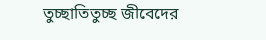তুচ্ছাতিতুচ্ছ জীবেদের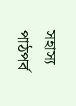সহাস্য পাঠপর্ব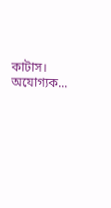কাটাস। অযোগ্যক...